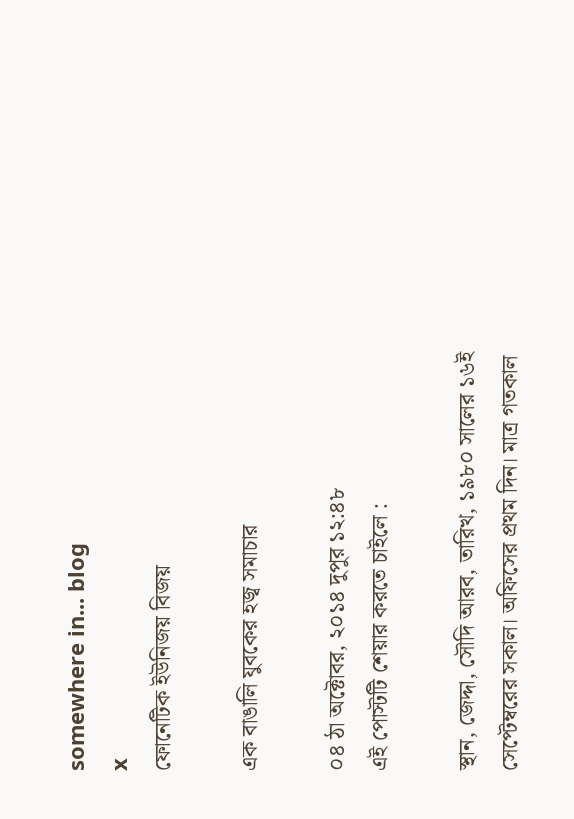somewhere in... blog
x
ফোনেটিক ইউনিজয় বিজয়

এক বাঙালি যুবকের হজ্ব সমাচার

০৪ ঠা অক্টোবর, ২০১৪ দুপুর ১২:৪৮
এই পোস্টটি শেয়ার করতে চাইলে :

স্থান, জেদ্দা, সৌদি আরব, তারিখ, ১৯৮০ সালের ১৬ই সেপ্টেম্বরের সকাল। অফিসের প্রথম দিন। মাত্র গতকাল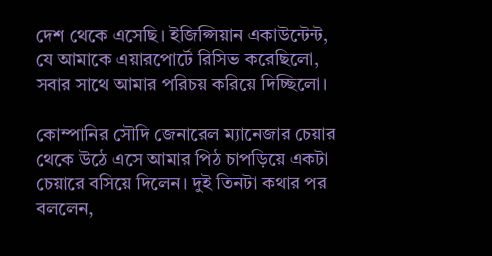দেশ থেকে এসেছি। ইজিপ্সিয়ান একাউন্টেন্ট, যে আমাকে এয়ারপোর্টে রিসিভ করেছিলো, সবার সাথে আমার পরিচয় করিয়ে দিচ্ছিলো।

কোম্পানির সৌদি জেনারেল ম্যানেজার চেয়ার থেকে উঠে এসে আমার পিঠ চাপড়িয়ে একটা চেয়ারে বসিয়ে দিলেন। দুই তিনটা কথার পর বললেন,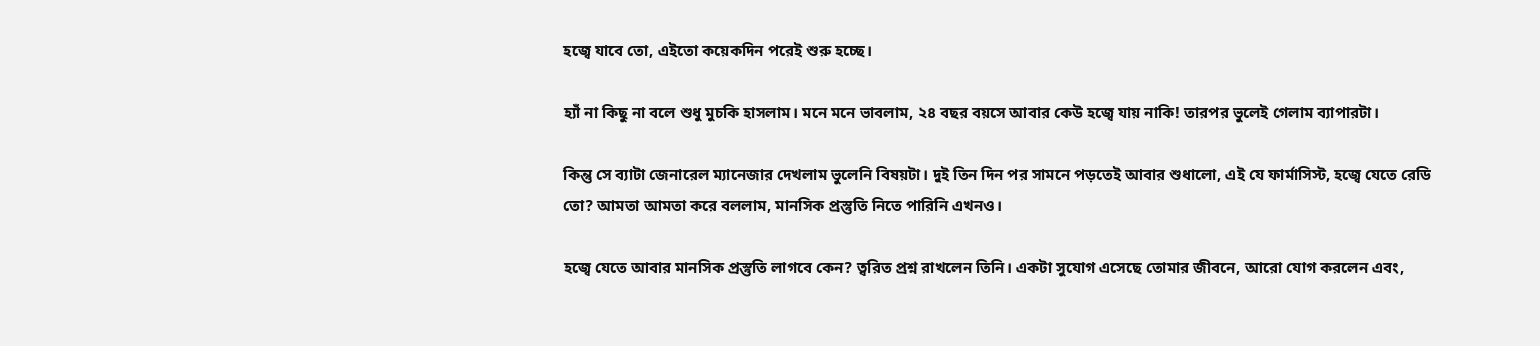হজ্বে যাবে তো, এইতো কয়েকদিন পরেই শুরু হচ্ছে।

হ্যাঁ না কিছু না বলে শুধু মুচকি হাসলাম। মনে মনে ভাবলাম, ২৪ বছর বয়সে আবার কেউ হজ্বে যায় নাকি! তারপর ভুলেই গেলাম ব্যাপারটা।

কিন্তু সে ব্যাটা জেনারেল ম্যানেজার দেখলাম ভুলেনি বিষয়টা। দুই তিন দিন পর সামনে পড়তেই আবার শুধালো, এই যে ফার্মাসিস্ট, হজ্বে যেতে রেডি তো? আমতা আমতা করে বললাম, মানসিক প্রস্তুতি নিতে পারিনি এখনও।

হজ্বে যেতে আবার মানসিক প্রস্তুতি লাগবে কেন? ত্বরিত প্রশ্ন রাখলেন তিনি। একটা সুযোগ এসেছে তোমার জীবনে, আরো যোগ করলেন এবং,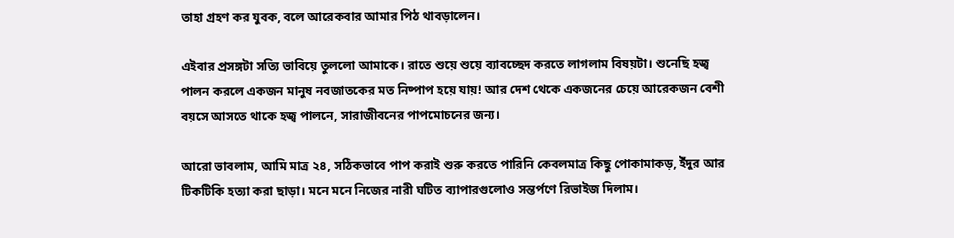তাহা গ্রহণ কর যুবক, বলে আরেকবার আমার পিঠ থাবড়ালেন।

এইবার প্রসঙ্গটা সত্যি ভাবিয়ে তুললো আমাকে। রাতে শুয়ে শুয়ে ব্যাবচ্ছেদ করতে লাগলাম বিষয়টা। শুনেছি হজ্ব পালন করলে একজন মানুষ নবজাতকের মত নিষ্পাপ হয়ে যায়! আর দেশ থেকে একজনের চেয়ে আরেকজন বেশী বয়সে আসতে থাকে হজ্ব পালনে, সারাজীবনের পাপমোচনের জন্য।

আরো ভাবলাম, আমি মাত্র ২৪, সঠিকভাবে পাপ করাই শুরু করতে পারিনি কেবলমাত্র কিছু পোকামাকড়, ইঁদুর আর টিকটিকি হত্যা করা ছাড়া। মনে মনে নিজের নারী ঘটিত ব্যাপারগুলোও সন্তর্পণে রিভাইজ দিলাম।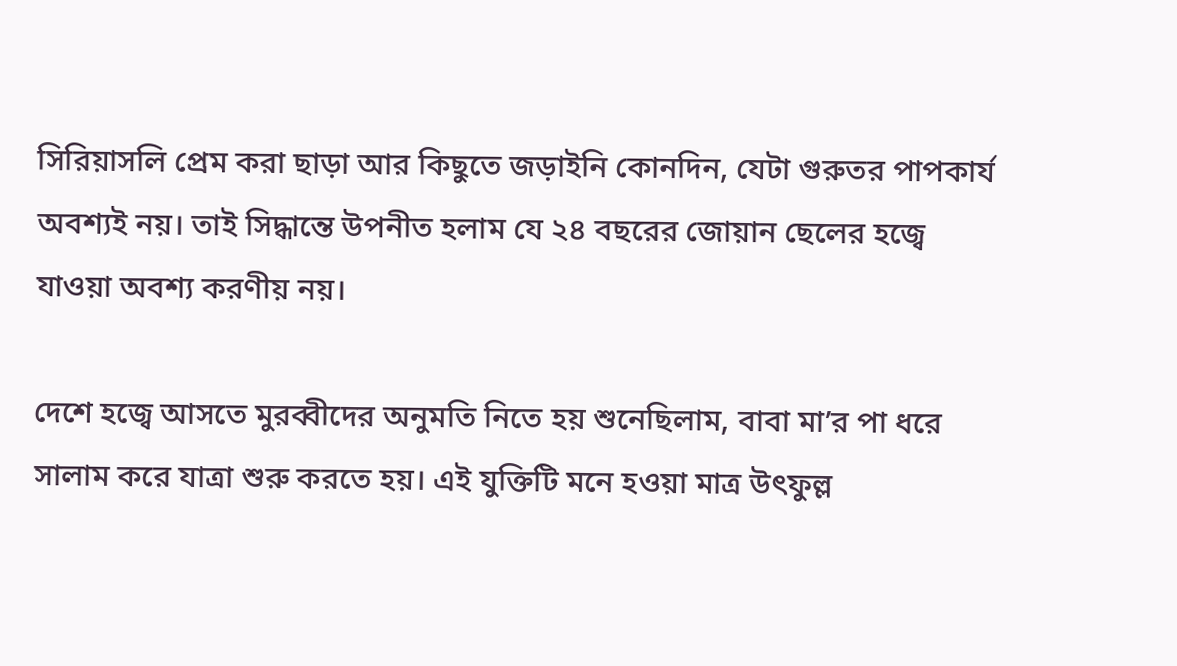সিরিয়াসলি প্রেম করা ছাড়া আর কিছুতে জড়াইনি কোনদিন, যেটা গুরুতর পাপকার্য অবশ্যই নয়। তাই সিদ্ধান্তে উপনীত হলাম যে ২৪ বছরের জোয়ান ছেলের হজ্বে যাওয়া অবশ্য করণীয় নয়।

দেশে হজ্বে আসতে মুরব্বীদের অনুমতি নিতে হয় শুনেছিলাম, বাবা মা’র পা ধরে সালাম করে যাত্রা শুরু করতে হয়। এই যুক্তিটি মনে হওয়া মাত্র উৎফুল্ল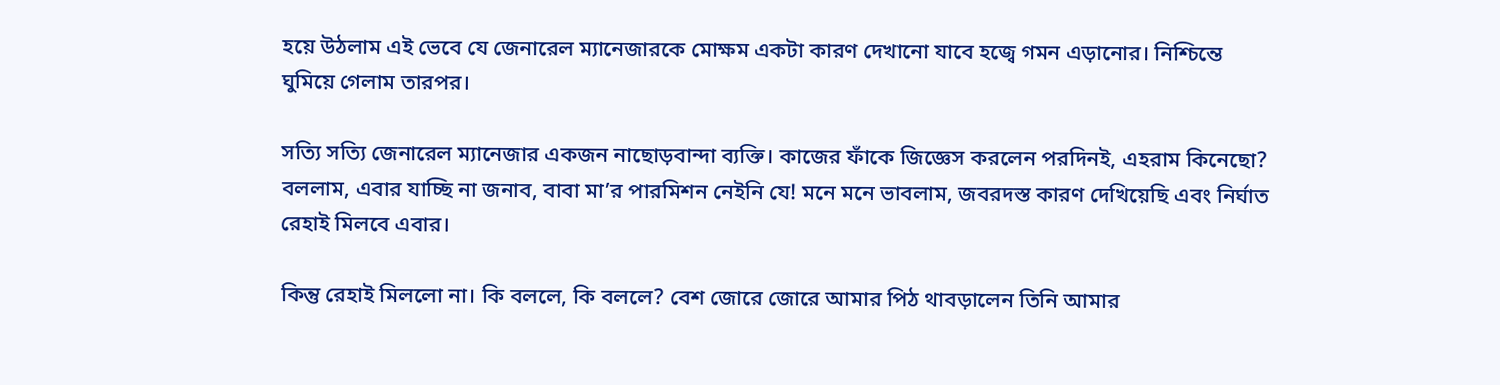হয়ে উঠলাম এই ভেবে যে জেনারেল ম্যানেজারকে মোক্ষম একটা কারণ দেখানো যাবে হজ্বে গমন এড়ানোর। নিশ্চিন্তে ঘুমিয়ে গেলাম তারপর।

সত্যি সত্যি জেনারেল ম্যানেজার একজন নাছোড়বান্দা ব্যক্তি। কাজের ফাঁকে জিজ্ঞেস করলেন পরদিনই, এহরাম কিনেছো? বললাম, এবার যাচ্ছি না জনাব, বাবা মা’র পারমিশন নেইনি যে! মনে মনে ভাবলাম, জবরদস্ত কারণ দেখিয়েছি এবং নির্ঘাত রেহাই মিলবে এবার।

কিন্তু রেহাই মিললো না। কি বললে, কি বললে? বেশ জোরে জোরে আমার পিঠ থাবড়ালেন তিনি আমার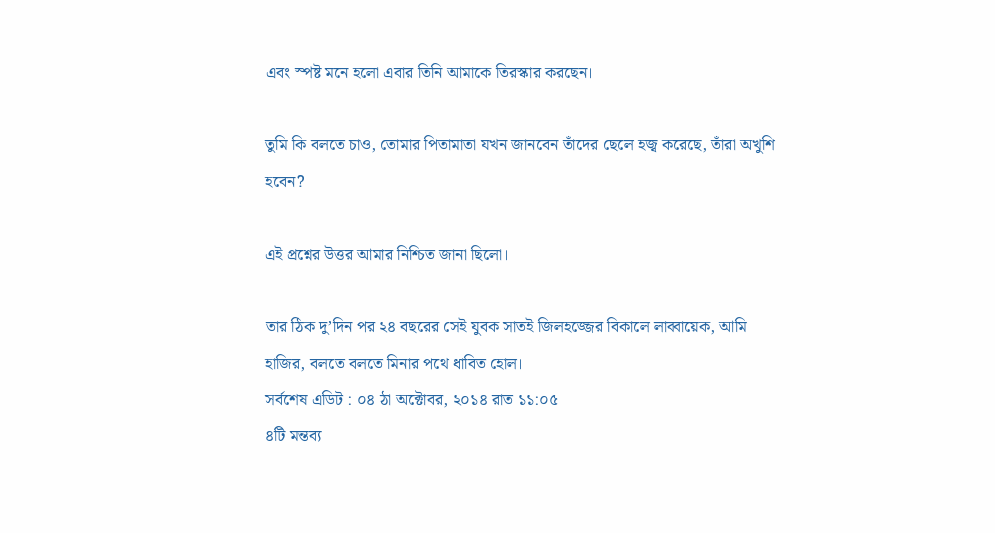এবং স্পষ্ট মনে হলো এবার তিনি আমাকে তিরস্কার করছেন।

তুমি কি বলতে চাও, তোমার পিতামাতা যখন জানবেন তাঁদের ছেলে হজ্ব করেছে, তাঁরা অখুশি হবেন?

এই প্রশ্নের উত্তর আমার নিশ্চিত জানা ছিলো।

তার ঠিক দু’দিন পর ২৪ বছরের সেই যুবক সাতই জিলহজ্জের বিকালে লাব্বায়েক, আমি হাজির, বলতে বলতে মিনার পথে ধাবিত হোল।
সর্বশেষ এডিট : ০৪ ঠা অক্টোবর, ২০১৪ রাত ১১:০৫
৪টি মন্তব্য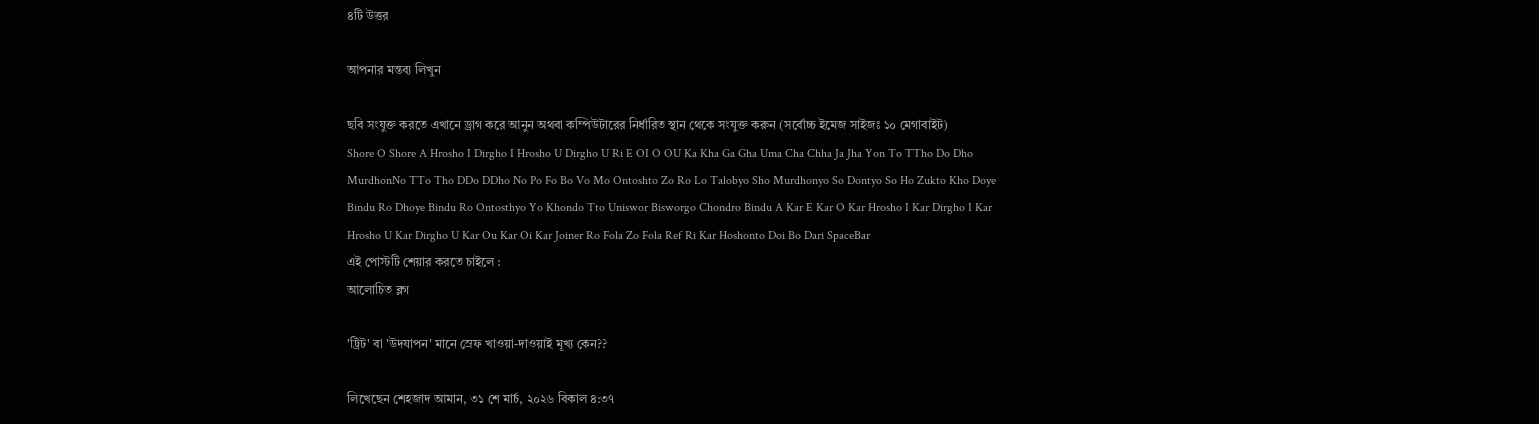৪টি উত্তর

আপনার মন্তব্য লিখুন

ছবি সংযুক্ত করতে এখানে ড্রাগ করে আনুন অথবা কম্পিউটারের নির্ধারিত স্থান থেকে সংযুক্ত করুন (সর্বোচ্চ ইমেজ সাইজঃ ১০ মেগাবাইট)
Shore O Shore A Hrosho I Dirgho I Hrosho U Dirgho U Ri E OI O OU Ka Kha Ga Gha Uma Cha Chha Ja Jha Yon To TTho Do Dho MurdhonNo TTo Tho DDo DDho No Po Fo Bo Vo Mo Ontoshto Zo Ro Lo Talobyo Sho Murdhonyo So Dontyo So Ho Zukto Kho Doye Bindu Ro Dhoye Bindu Ro Ontosthyo Yo Khondo Tto Uniswor Bisworgo Chondro Bindu A Kar E Kar O Kar Hrosho I Kar Dirgho I Kar Hrosho U Kar Dirgho U Kar Ou Kar Oi Kar Joiner Ro Fola Zo Fola Ref Ri Kar Hoshonto Doi Bo Dari SpaceBar
এই পোস্টটি শেয়ার করতে চাইলে :
আলোচিত ব্লগ

'ট্রিট' বা 'উদযাপন' মানে স্রেফ খাওয়া-দাওয়াই মূখ্য কেন??

লিখেছেন শেহজাদ আমান, ৩১ শে মার্চ, ২০২৬ বিকাল ৪:৩৭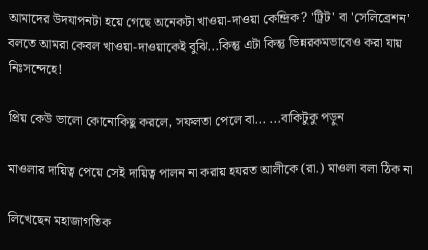আমাদের উদযাপনটা হয়ে গেছে অনেকটা খাওয়া-দাওয়া কেন্দ্রিক? 'ট্রিট' বা 'সেলিব্রেশন' বলতে আমরা কেবল খাওয়া-দাওয়াকেই বুঝি...কিন্তু এটা কিন্তু ভিন্নরকমভাবেও করা যায় নিঃসন্দেহে!

প্রিয় কেউ ভালো কোনোকিছু করলে, সফলতা পেলে বা... ...বাকিটুকু পড়ুন

মাওলার দায়িত্ব পেয়ে সেই দায়িত্ব পালন না করায় হযরত আলীকে (রা.) মাওলা বলা ঠিক না

লিখেছেন মহাজাগতিক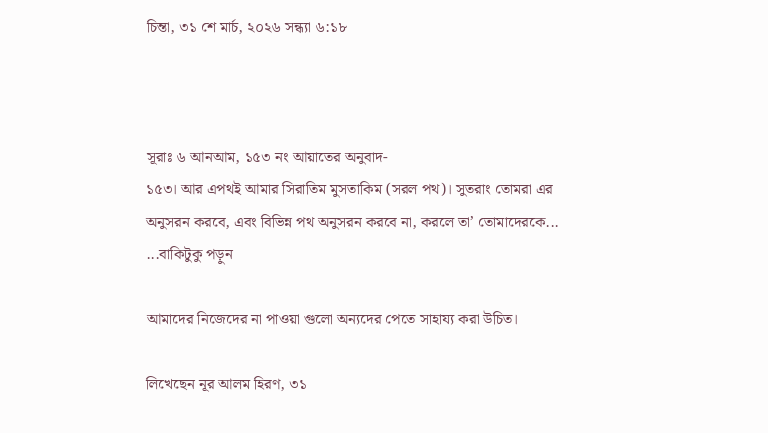চিন্তা, ৩১ শে মার্চ, ২০২৬ সন্ধ্যা ৬:১৮



সূরাঃ ৬ আনআম, ১৫৩ নং আয়াতের অনুবাদ-
১৫৩। আর এপথই আমার সিরাতিম মুসতাকিম (সরল পথ)। সুতরাং তোমরা এর অনুসরন করবে, এবং বিভিন্ন পথ অনুসরন করবে না, করলে তা’ তোমাদেরকে... ...বাকিটুকু পড়ুন

আমাদের নিজেদের না পাওয়া গুলো অন্যদের পেতে সাহায্য করা উচিত।

লিখেছেন নূর আলম হিরণ, ৩১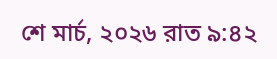শে মার্চ, ২০২৬ রাত ৯:৪২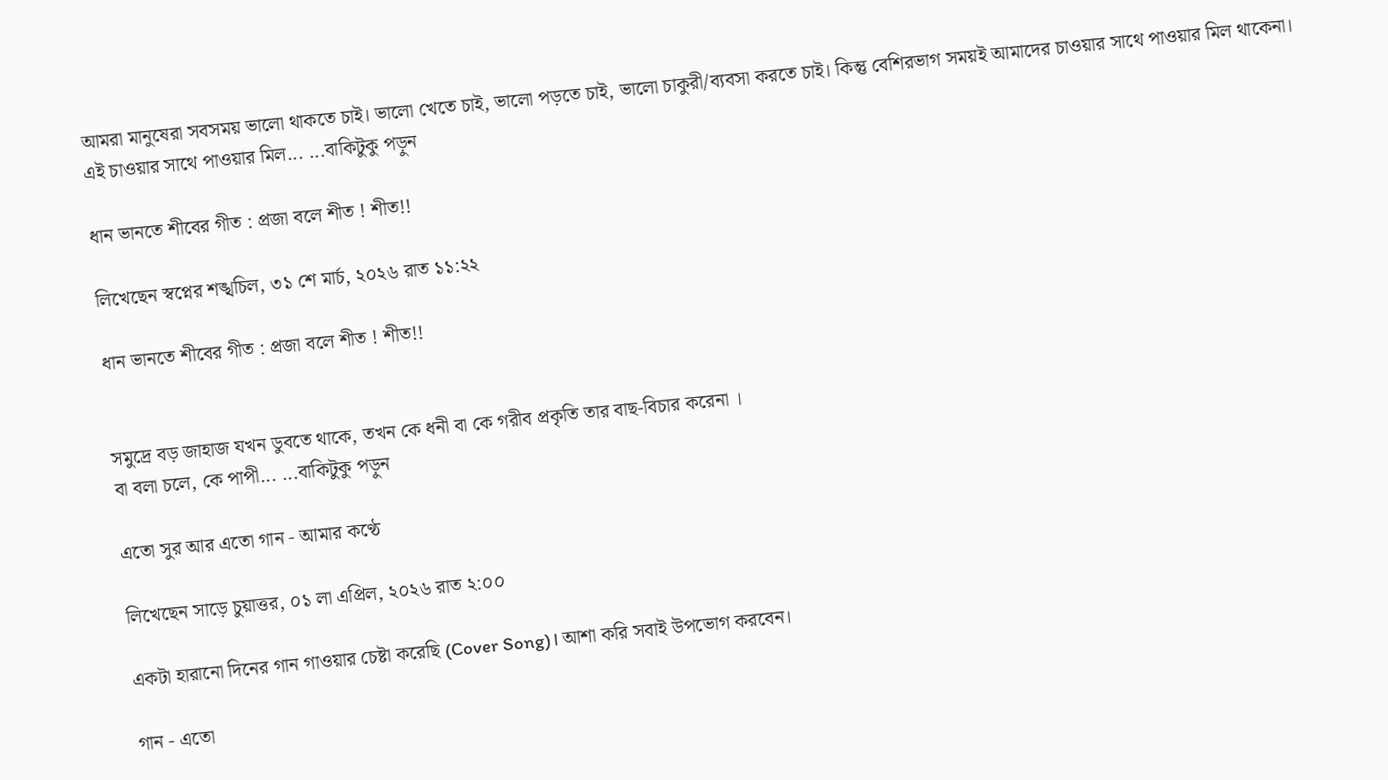আমরা মানুষেরা সবসময় ভালো থাকতে চাই। ভালো খেতে চাই, ভালো পড়তে চাই, ভালো চাকুরী/ব্যবসা করতে চাই। কিন্তু বেশিরভাগ সময়ই আমাদের চাওয়ার সাথে পাওয়ার মিল থাকেনা। এই চাওয়ার সাথে পাওয়ার মিল... ...বাকিটুকু পড়ুন

ধান ভানতে শীবের গীত : প্রজা বলে শীত ! শীত!!

লিখেছেন স্বপ্নের শঙ্খচিল, ৩১ শে মার্চ, ২০২৬ রাত ১১:২২

ধান ভানতে শীবের গীত : প্রজা বলে শীত ! শীত!!


সমুদ্রে বড় জাহাজ যখন ডুবতে থাকে, তখন কে ধনী বা কে গরীব প্রকৃতি তার বাছ-বিচার করেনা ।
বা বলা চলে, কে পাপী... ...বাকিটুকু পড়ুন

এতো সুর আর এতো গান - আমার কণ্ঠে

লিখেছেন সাড়ে চুয়াত্তর, ০১ লা এপ্রিল, ২০২৬ রাত ২:০০

একটা হারানো দিনের গান গাওয়ার চেষ্টা করেছি (Cover Song)। আশা করি সবাই উপভোগ করবেন।

গান - এতো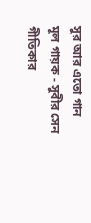সুর আর এতো গান
মূল গায়ক - সুবীর সেন
গীতিকার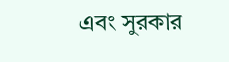এবং সুরকার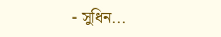- সুধিন...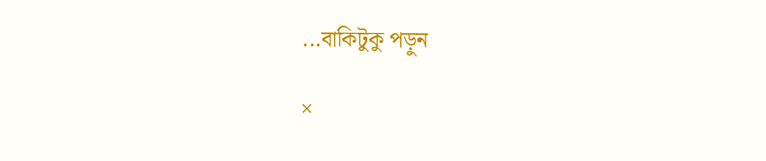...বাকিটুকু পড়ুন

×